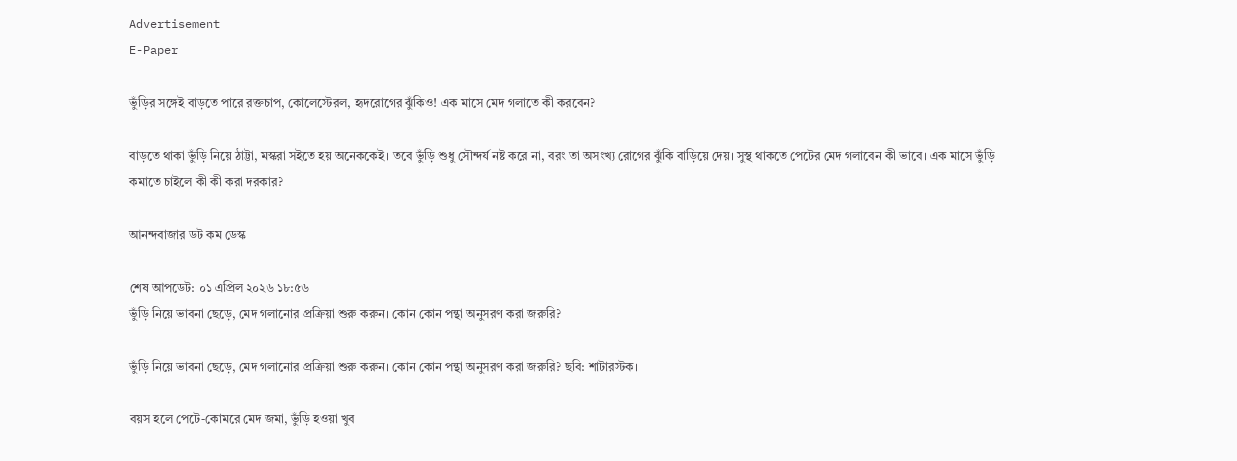Advertisement
E-Paper

ভুঁড়ির সঙ্গেই বাড়তে পারে রক্তচাপ, কোলেস্টেরল, হৃদরোগের ঝুঁকিও! এক মাসে মেদ গলাতে কী করবেন?

বাড়তে থাকা ভুঁড়ি নিয়ে ঠাট্টা, মস্করা সইতে হয় অনেককেই। তবে ভুঁড়ি শুধু সৌন্দর্য নষ্ট করে না, বরং তা অসংখ্য রোগের ঝুঁকি বাড়িয়ে দেয়। সুস্থ থাকতে পেটের মেদ গলাবেন কী ভাবে। এক মাসে ভুঁড়ি কমাতে চাইলে কী কী করা দরকার?

আনন্দবাজার ডট কম ডেস্ক

শেষ আপডেট: ০১ এপ্রিল ২০২৬ ১৮:৫৬
ভুঁড়ি নিয়ে ভাবনা ছেড়ে, মেদ গলানোর প্রক্রিয়া শুরু করুন। কোন কোন পন্থা অনুসরণ করা জরুরি?

ভুঁড়ি নিয়ে ভাবনা ছেড়ে, মেদ গলানোর প্রক্রিয়া শুরু করুন। কোন কোন পন্থা অনুসরণ করা জরুরি? ছবি: শাটারস্টক।

বয়স হলে পেটে-কোমরে মেদ জমা, ভুঁড়ি হওয়া খুব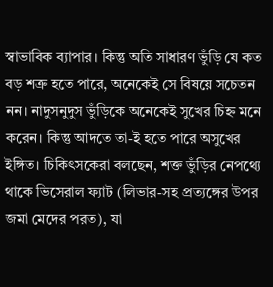স্বাভাবিক ব্যাপার। কিন্তু অতি সাধারণ ভুঁড়ি যে কত বড় শত্রু হতে পারে, অনেকেই সে বিষয়ে সচেতন নন। নাদুসনুদুস ভুঁড়িকে অনেকেই সুখের চিহ্ন মনে করেন। কিন্তু আদতে তা-ই হতে পারে অসুখের ইঙ্গিত। চিকিৎসকেরা বলছেন, শক্ত ভুঁড়ির নেপথ্যে থাকে ভিসেরাল ফ্যাট (লিভার-সহ প্রত্যঙ্গের উপর জমা মেদের পরত), যা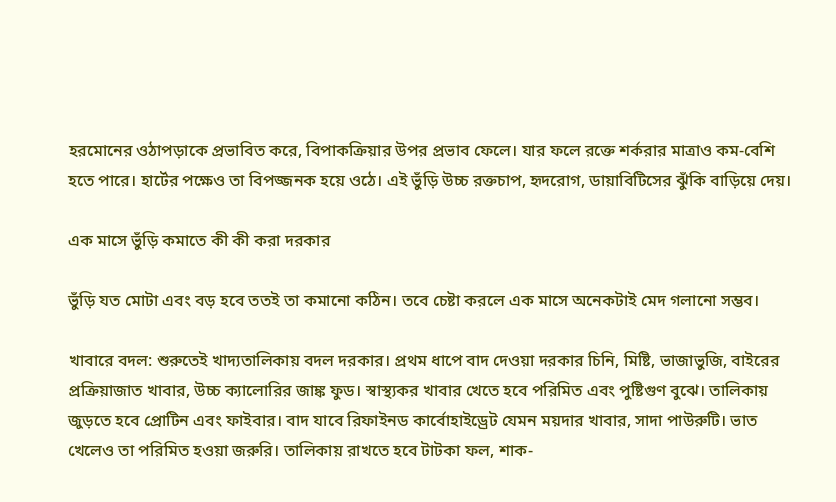হরমোনের ওঠাপড়াকে প্রভাবিত করে, বিপাকক্রিয়ার উপর প্রভাব ফেলে। যার ফলে রক্তে শর্করার মাত্রাও কম-বেশি হতে পারে। হার্টের পক্ষেও তা বিপজ্জনক হয়ে ওঠে। এই ভুঁড়ি উচ্চ রক্তচাপ, হৃদরোগ, ডায়াবিটিসের ঝুঁকি বাড়িয়ে দেয়।

এক মাসে ভুঁড়ি কমাতে কী কী করা দরকার

ভুঁড়ি যত মোটা এবং বড় হবে ততই তা কমানো কঠিন। তবে চেষ্টা করলে এক মাসে অনেকটাই মেদ গলানো সম্ভব।

খাবারে বদল: শুরুতেই খাদ্যতালিকায় বদল দরকার। প্রথম ধাপে বাদ দেওয়া দরকার চিনি, মিষ্টি, ভাজাভুজি, বাইরের প্রক্রিয়াজাত খাবার, উচ্চ ক্যালোরির জাঙ্ক ফুড। স্বাস্থ্যকর খাবার খেতে হবে পরিমিত এবং পুষ্টিগুণ বুঝে। তালিকায় জুড়তে হবে প্রোটিন এবং ফাইবার। বাদ যাবে রিফাইনড কার্বোহাইড্রেট যেমন ময়দার খাবার, সাদা পাউরুটি। ভাত খেলেও তা পরিমিত হওয়া জরুরি। তালিকায় রাখতে হবে টাটকা ফল, শাক-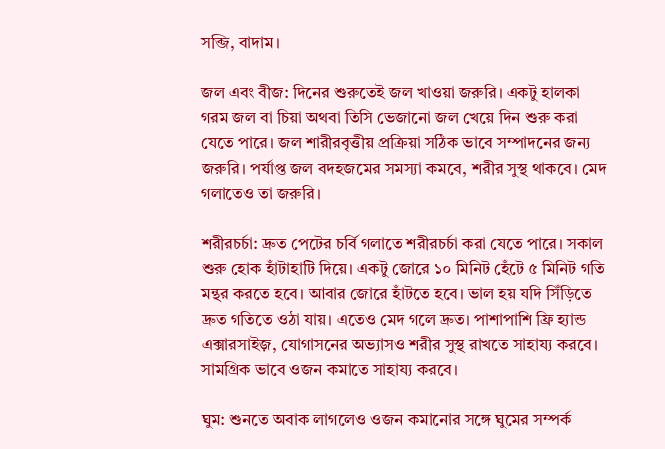সব্জি, বাদাম।

জল এবং বীজ: দিনের শুরুতেই জল খাওয়া জরুরি। একটু হালকা গরম জল বা চিয়া অথবা তিসি ভেজানো জল খেয়ে দিন শুরু করা যেতে পারে। জল শারীরবৃত্তীয় প্রক্রিয়া সঠিক ভাবে সম্পাদনের জন্য জরুরি। পর্যাপ্ত জল বদহজমের সমস্যা কমবে, শরীর সুস্থ থাকবে। মেদ গলাতেও তা জরুরি।

শরীরচর্চা: দ্রুত পেটের চর্বি গলাতে শরীরচর্চা করা যেতে পারে। সকাল শুরু হোক হাঁটাহাটি দিয়ে। একটু জোরে ১০ মিনিট হেঁটে ৫ মিনিট গতি মন্থর করতে হবে। আবার জোরে হাঁটতে হবে। ভাল হয় যদি সিঁড়িতে দ্রুত গতিতে ওঠা যায়। এতেও মেদ গলে দ্রুত। পাশাপাশি ফ্রি হ্যান্ড এক্সারসাইজ়, যোগাসনের অভ্যাসও শরীর সুস্থ রাখতে সাহায্য করবে। সামগ্রিক ভাবে ওজন কমাতে সাহায্য করবে।

ঘুম: শুনতে অবাক লাগলেও ওজন কমানোর সঙ্গে ঘুমের সম্পর্ক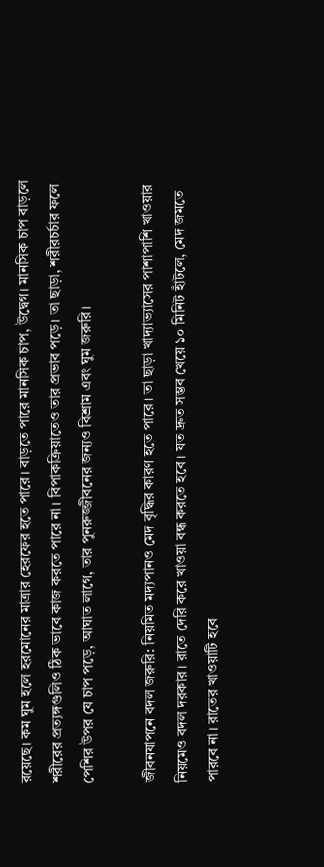রয়েছে। কম ঘুম হলে হরমোনের মাত্রার হেরফের হতে পারে। বাড়তে পারে মানসিক চাপ, উদ্বেগ। মানসিক চাপ বাড়লে শরীরের প্রত্যঙ্গগুলিও ঠিক ভাবে কাজ করতে পারে না। বিপাকক্রিয়াতেও তার প্রভাব পড়ে। তা ছাড়া, শরীরচর্চার ফলে পেশির উপর যে চাপ পড়ে, আঘাত লাগে, তার পুনরুজ্জীবনের জন্যও বিশ্রাম এবং ঘুম জরুরি।

জীবনযাপনে বদল জরুরি: নিয়মিত মদ্যপানও মেদ বৃদ্ধির কারণ হতে পারে। তা ছাড়া খাদ্যাভ্যাসের পাশাপাশি খাওয়ার নিয়মেও বদল দরকার। রাতে দেরি করে খাওয়া বন্ধ করতে হবে। যত দ্রুত সম্ভব খেয়ে ১০ মিনিট হাঁটলে, মেদ জমতে পারবে না। রাতের খাওয়াটি হবে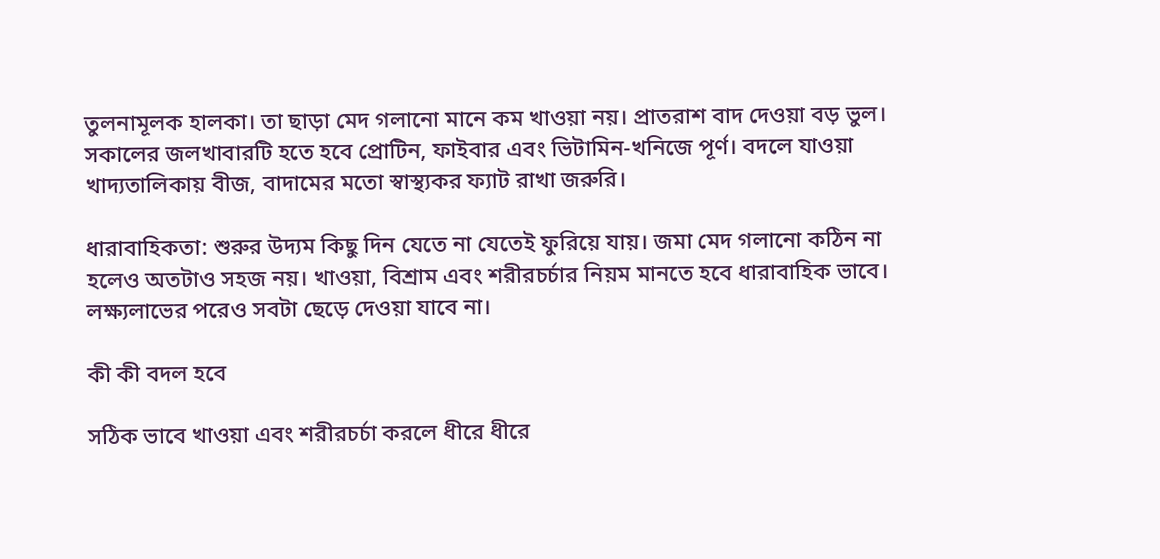তুলনামূলক হালকা। তা ছাড়া মেদ গলানো মানে কম খাওয়া নয়। প্রাতরাশ বাদ দেওয়া বড় ভুল। সকালের জলখাবারটি হতে হবে প্রোটিন, ফাইবার এবং ভিটামিন-খনিজে পূর্ণ। বদলে যাওয়া খাদ্যতালিকায় বীজ, বাদামের মতো স্বাস্থ্যকর ফ্যাট রাখা জরুরি।

ধারাবাহিকতা: শুরুর উদ্যম কিছু দিন যেতে না যেতেই ফুরিয়ে যায়। জমা মেদ গলানো কঠিন না হলেও অতটাও সহজ নয়। খাওয়া, বিশ্রাম এবং শরীরচর্চার নিয়ম মানতে হবে ধারাবাহিক ভাবে। লক্ষ্যলাভের পরেও সবটা ছেড়ে দেওয়া যাবে না।

কী কী বদল হবে

সঠিক ভাবে খাওয়া এবং শরীরচর্চা করলে ধীরে ধীরে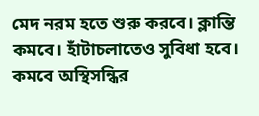মেদ নরম হতে শুরু করবে। ক্লান্তি কমবে। হাঁটাচলাতেও সুবিধা হবে। কমবে অস্থিসন্ধির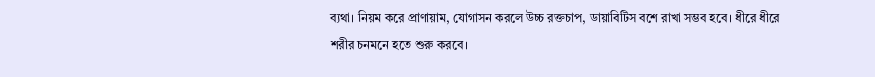ব্যথা। নিয়ম করে প্রাণায়াম, যোগাসন করলে উচ্চ রক্তচাপ, ডায়াবিটিস বশে রাখা সম্ভব হবে। ধীরে ধীরে শরীর চনমনে হতে শুরু করবে।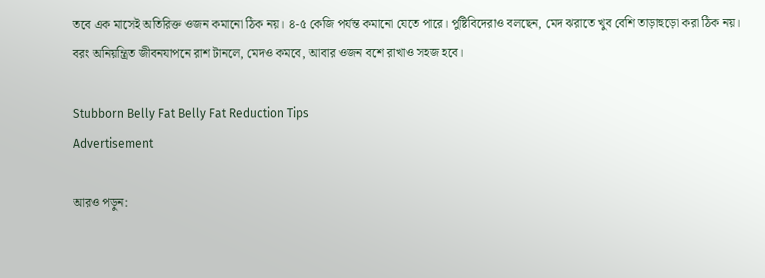তবে এক মাসেই অতিরিক্ত ওজন কমানো ঠিক নয়। ৪-৫ কেজি পর্যন্ত কমানো যেতে পারে। পুষ্টিবিদেরাও বলছেন, মেদ ঝরাতে খুব বেশি তাড়াহুড়ো করা ঠিক নয়। বরং অনিয়ন্ত্রিত জীবনযাপনে রাশ টানলে, মেদও কমবে, আবার ওজন বশে রাখাও সহজ হবে।

Stubborn Belly Fat Belly Fat Reduction Tips
Advertisement

আরও পড়ুন: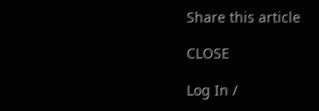Share this article

CLOSE

Log In /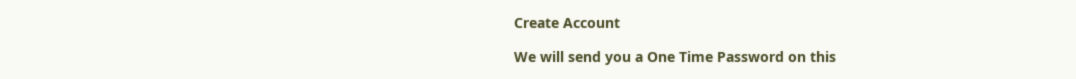Create Account

We will send you a One Time Password on this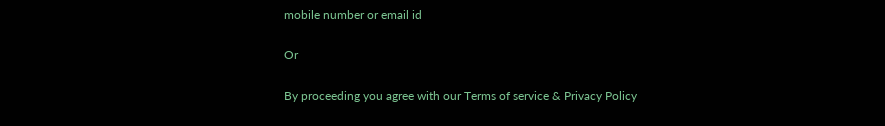mobile number or email id

Or

By proceeding you agree with our Terms of service & Privacy Policy